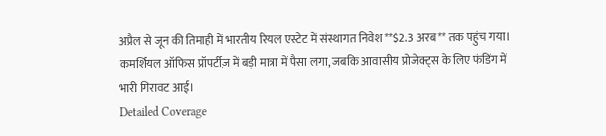अप्रैल से जून की तिमाही में भारतीय रियल एस्टेट में संस्थागत निवेश **$2.3 अरब** तक पहुंच गया। कमर्शियल ऑफिस प्रॉपर्टीज़ में बड़ी मात्रा में पैसा लगा, जबकि आवासीय प्रोजेक्ट्स के लिए फंडिंग में भारी गिरावट आई।
Detailed Coverage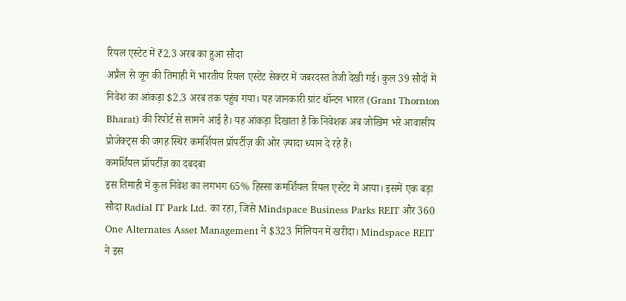रियल एस्टेट में ₹2.3 अरब का हुआ सौदा
अप्रैल से जून की तिमाही में भारतीय रियल एस्टेट सेक्टर में जबरदस्त तेजी देखी गई। कुल 39 सौदों में निवेश का आंकड़ा $2.3 अरब तक पहुंच गया। यह जानकारी ग्रांट थॉन्टन भारत (Grant Thornton Bharat) की रिपोर्ट से सामने आई है। यह आंकड़ा दिखाता है कि निवेशक अब जोखिम भरे आवासीय प्रोजेक्ट्स की जगह स्थिर कमर्शियल प्रॉपर्टीज़ की ओर ज़्यादा ध्यान दे रहे हैं।
कमर्शियल प्रॉपर्टीज़ का दबदबा
इस तिमाही में कुल निवेश का लगभग 65% हिस्सा कमर्शियल रियल एस्टेट में आया। इसमें एक बड़ा सौदा Radial IT Park Ltd. का रहा, जिसे Mindspace Business Parks REIT और 360 One Alternates Asset Management ने $323 मिलियन में खरीदा। Mindspace REIT ने इस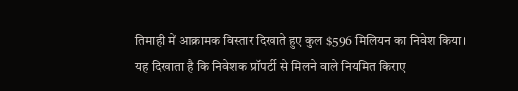तिमाही में आक्रामक विस्तार दिखाते हुए कुल $596 मिलियन का निवेश किया। यह दिखाता है कि निवेशक प्रॉपर्टी से मिलने वाले नियमित किराए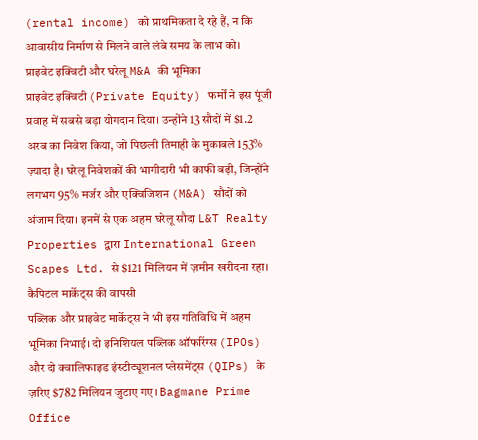(rental income) को प्राथमिकता दे रहे हैं, न कि आवासीय निर्माण से मिलने वाले लंबे समय के लाभ को।
प्राइवेट इक्विटी और घरेलू M&A की भूमिका
प्राइवेट इक्विटी (Private Equity) फर्मों ने इस पूंजी प्रवाह में सबसे बड़ा योगदान दिया। उन्होंने 13 सौदों में $1.2 अरब का निवेश किया, जो पिछली तिमाही के मुकाबले 153% ज़्यादा है। घरेलू निवेशकों की भागीदारी भी काफी बढ़ी, जिन्होंने लगभग 95% मर्जर और एक्विजिशन (M&A) सौदों को अंजाम दिया। इनमें से एक अहम घरेलू सौदा L&T Realty Properties द्वारा International Green Scapes Ltd. से $121 मिलियन में ज़मीन खरीदना रहा।
कैपिटल मार्केट्स की वापसी
पब्लिक और प्राइवेट मार्केट्स ने भी इस गतिविधि में अहम भूमिका निभाई। दो इनिशियल पब्लिक ऑफरिंग्स (IPOs) और दो क्वालिफाइड इंस्टीट्यूशनल प्लेसमेंट्स (QIPs) के ज़रिए $782 मिलियन जुटाए गए। Bagmane Prime Office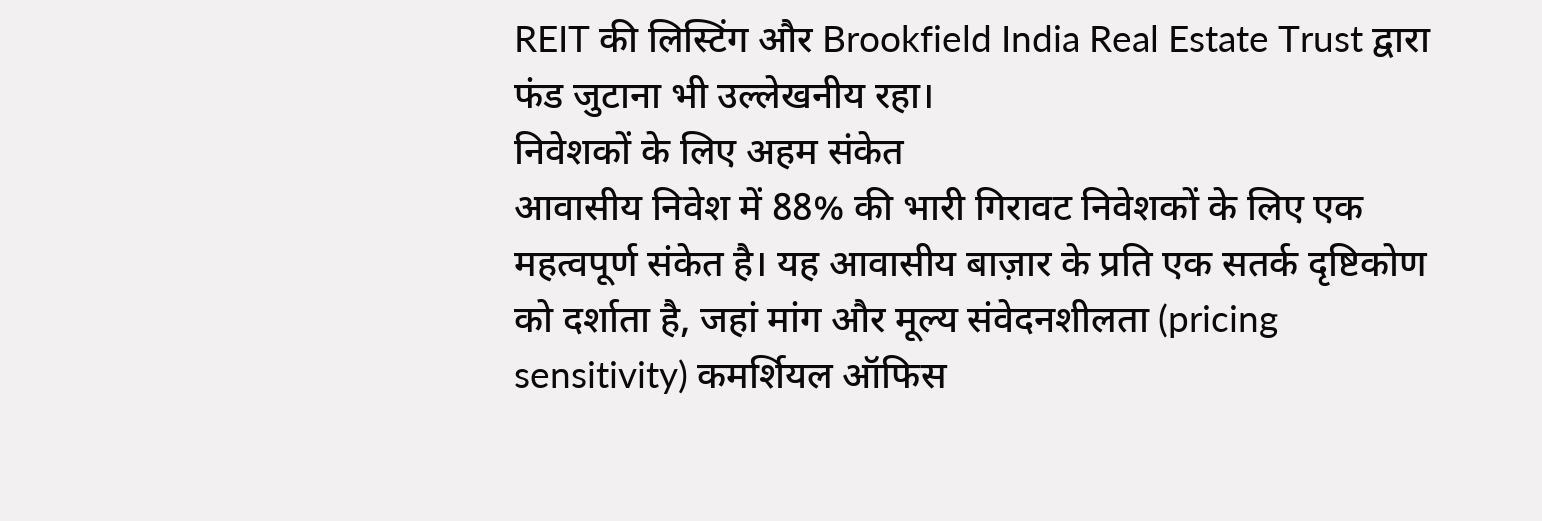REIT की लिस्टिंग और Brookfield India Real Estate Trust द्वारा फंड जुटाना भी उल्लेखनीय रहा।
निवेशकों के लिए अहम संकेत
आवासीय निवेश में 88% की भारी गिरावट निवेशकों के लिए एक महत्वपूर्ण संकेत है। यह आवासीय बाज़ार के प्रति एक सतर्क दृष्टिकोण को दर्शाता है, जहां मांग और मूल्य संवेदनशीलता (pricing sensitivity) कमर्शियल ऑफिस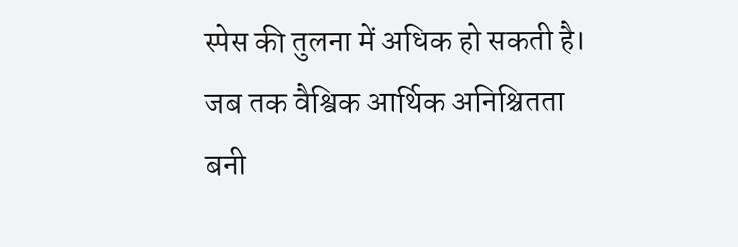स्पेस की तुलना में अधिक हो सकती है। जब तक वैश्विक आर्थिक अनिश्चितता बनी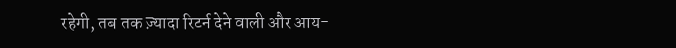रहेगी, तब तक ज़्यादा रिटर्न देने वाली और आय-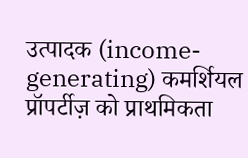उत्पादक (income-generating) कमर्शियल प्रॉपर्टीज़ को प्राथमिकता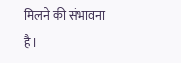मिलने की संभावना है।